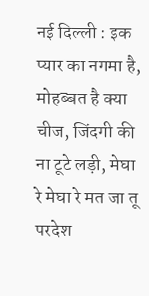नई दिल्ली : इक प्यार का नगमा है, मोहब्बत है क्या चीज, जिंदगी की ना टूटे लड़ी, मेघा रे मेघा रे मत जा तू परदेश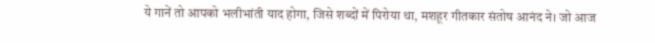ये गानें तो आपको भलीभांती याद होगा, जिसे शब्दों में पिरोया था, मशहूर गीतकार संतोष आनंद ने। जो आज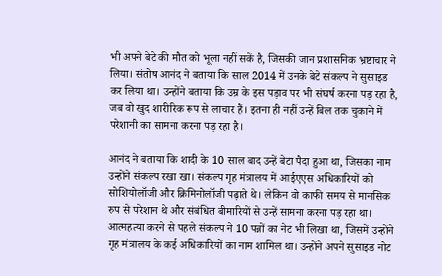भी अपने बेटे की मौत को भूला नहीं सकें है, जिसकी जान प्रशासनिक भ्रष्टाचार ने लिया। संतोष आनंद ने बताया कि साल 2014 में उनके बेटे संकल्प ने सुसाइड कर लिया था। उन्होंने बताया कि उम्र के इस पड़ाव पर भी संघर्ष करना पड़ रहा है, जब वो खुद शारीरिक रूप से लाचार हैं। इतना ही नहीं उन्हें बिल तक चुकाने में परेशानी का सामना करना पड़ रहा है।

आनंद ने बताया कि शादी के 10 साल बाद उन्हें बेटा पैदा हुआ था, जिसका नाम उन्होंने संकल्प रखा खा। संकल्प गृह मंत्रालय में आईएएस अधिकारियों को सोशियोलॉजी और क्रिमिनोलॉजी पढ़ाते थे। लेकिन वो काफी समय से मानसिक रुप से परेशान थे और संबंधित बीमारियों से उन्हें सामना करना पड़ रहा था। आत्महत्या करने से पहले संकल्प ने 10 पन्नों का नेट भी लिखा था, जिसमें उन्होंने गृह मंत्रालय के कई अधिकारियों का नाम शामिल था। उन्होंने अपने सुसाइड नोट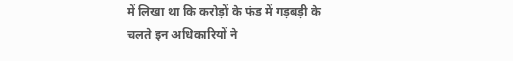में लिखा था कि करोड़ों के फंड में गड़बड़ी के चलते इन अधिकारियों ने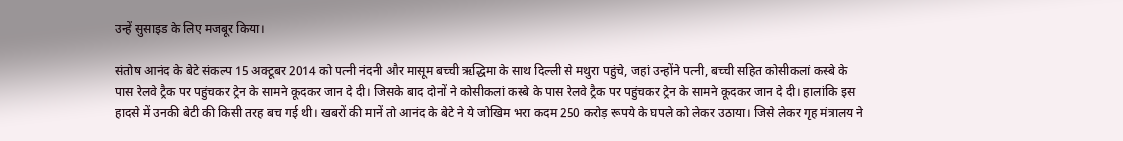उन्हें सुसाइड के लिए मजबूर किया।

संतोष आनंद के बेटे संकल्प 15 अक्टूबर 2014 को पत्नी नंदनी और मासूम बच्ची ऋद्धिमा के साथ दिल्ली से मथुरा पहुंचे, जहां उन्होंने पत्नी, बच्ची सहित कोसीकलां कस्बे के पास रेलवे ट्रैक पर पहुंचकर ट्रेन के सामने कूदकर जान दे दी। जिसके बाद दोनों ने कोसीकलां कस्बे के पास रेलवे ट्रैक पर पहुंचकर ट्रेन के सामने कूदकर जान दे दी। हालांकि इस हादसे में उनकी बेटी की किसी तरह बच गई थी। खबरों की मानें तो आनंद के बेटे ने ये जोखिम भरा कदम 250 करोड़ रूपये के घपले को लेकर उठाया। जिसे लेकर गृह मंत्रालय ने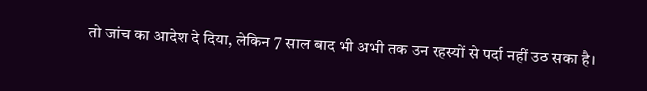तो जांच का आदेश दे दिया, लेकिन 7 साल बाद भी अभी तक उन रहस्यों से पर्दा नहीं उठ सका है।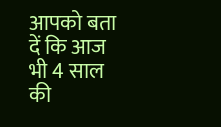आपको बता दें कि आज भी 4 साल की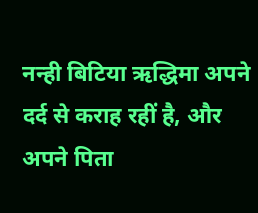नन्ही बिटिया ऋद्धिमा अपने दर्द से कराह रहीं है, और अपने पिता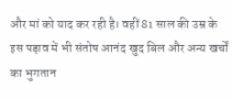और मां को याद कर रही है। वहीं 81 साल की उम्र के इस पड़ाव में भी संतोष आनंद खुद बिल और अन्य खर्चों का भुगतान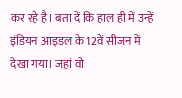कर रहे है। बता दें कि हाल ही में उन्हें इंडियन आइडल के 12वें सीजन में देखा गया। जहां वो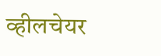व्हीलचेयर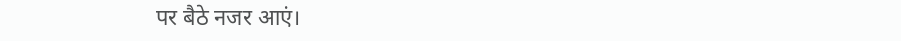पर बैठे नजर आएं।